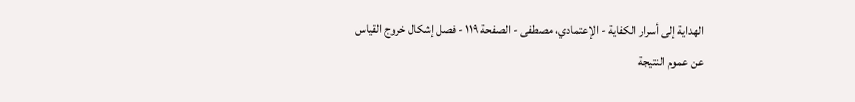الهداية إلى أسرار الكفاية - الإعتمادي، مصطفى - الصفحة ١١٩ - فصل إشكال خروج القياس عن عموم النتيجة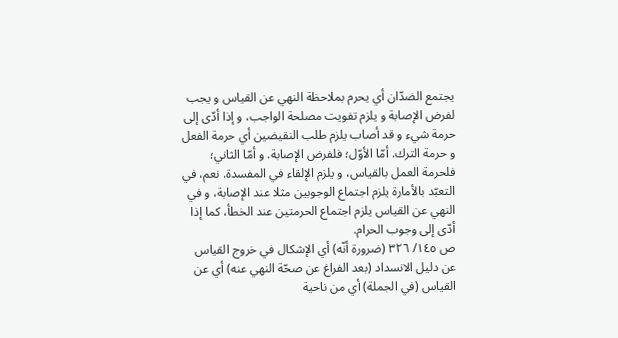يجتمع الضدّان أي يحرم بملاحظة النهي عن القياس و يجب لفرض الإصابة و يلزم تفويت مصلحة الواجب، و إذا أدّى إلى حرمة شيء و قد أصاب يلزم طلب النقيضين أي حرمة الفعل و حرمة الترك. أمّا الأوّل؛ فلفرض الإصابة. و أمّا الثاني؛ فلحرمة العمل بالقياس، و يلزم الإلقاء في المفسدة. نعم، في التعبّد بالأمارة يلزم اجتماع الوجوبين مثلا عند الإصابة، و في النهي عن القياس يلزم اجتماع الحرمتين عند الخطأ، كما إذا أدّى إلى وجوب الحرام.
ص ١٤٥/ ٣٢٦ (ضرورة أنّه) أي الإشكال في خروج القياس عن دليل الانسداد (بعد الفراغ عن صحّة النهي عنه) أي عن القياس (في الجملة) أي من ناحية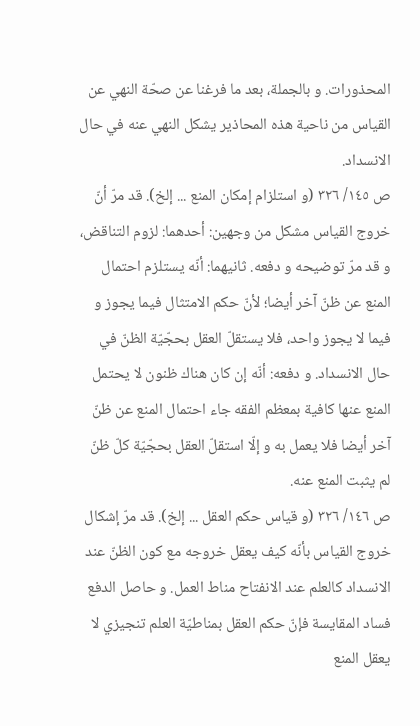المحذورات. و بالجملة، بعد ما فرغنا عن صحّة النهي عن القياس من ناحية هذه المحاذير يشكل النهي عنه في حال الانسداد.
ص ١٤٥/ ٣٢٦ (و استلزام إمكان المنع ... إلخ). قد مرّ أنّ خروج القياس مشكل من وجهين: أحدهما: لزوم التناقض، و قد مرّ توضيحه و دفعه. ثانيهما: أنّه يستلزم احتمال المنع عن ظنّ آخر أيضا؛ لأنّ حكم الامتثال فيما يجوز و فيما لا يجوز واحد، فلا يستقلّ العقل بحجّيّة الظنّ في حال الانسداد. و دفعه: أنّه إن كان هناك ظنون لا يحتمل المنع عنها كافية بمعظم الفقه جاء احتمال المنع عن ظنّ آخر أيضا فلا يعمل به و إلّا استقلّ العقل بحجّيّة كلّ ظنّ لم يثبت المنع عنه.
ص ١٤٦/ ٣٢٦ (و قياس حكم العقل ... إلخ). قد مرّ إشكال خروج القياس بأنّه كيف يعقل خروجه مع كون الظنّ عند الانسداد كالعلم عند الانفتاح مناط العمل. و حاصل الدفع فساد المقايسة فإنّ حكم العقل بمناطيّة العلم تنجيزي لا يعقل المنع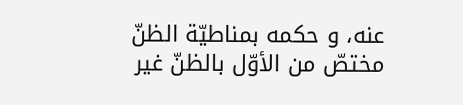عنه، و حكمه بمناطيّة الظنّ مختصّ من الأوّل بالظنّ غير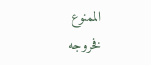الممنوع فخروجه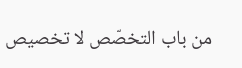من باب التخصّص لا تخصيص